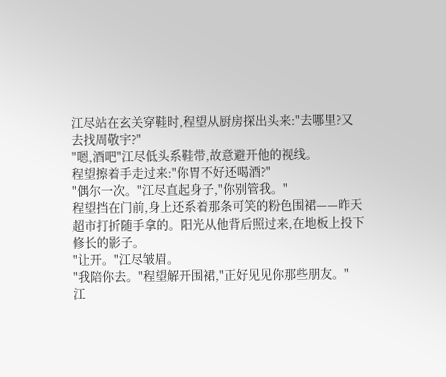江尽站在玄关穿鞋时,程望从厨房探出头来:"去哪里?又去找周敬宇?"
"嗯,酒吧"江尽低头系鞋带,故意避开他的视线。
程望擦着手走过来:"你胃不好还喝酒?"
"偶尔一次。"江尽直起身子,"你别管我。"
程望挡在门前,身上还系着那条可笑的粉色围裙——昨天超市打折随手拿的。阳光从他背后照过来,在地板上投下修长的影子。
"让开。"江尽皱眉。
"我陪你去。"程望解开围裙,"正好见见你那些朋友。"
江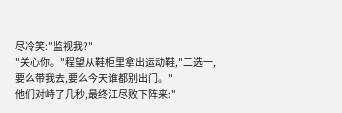尽冷笑:"监视我?"
"关心你。"程望从鞋柜里拿出运动鞋,"二选一,要么带我去,要么今天谁都别出门。"
他们对峙了几秒,最终江尽败下阵来:"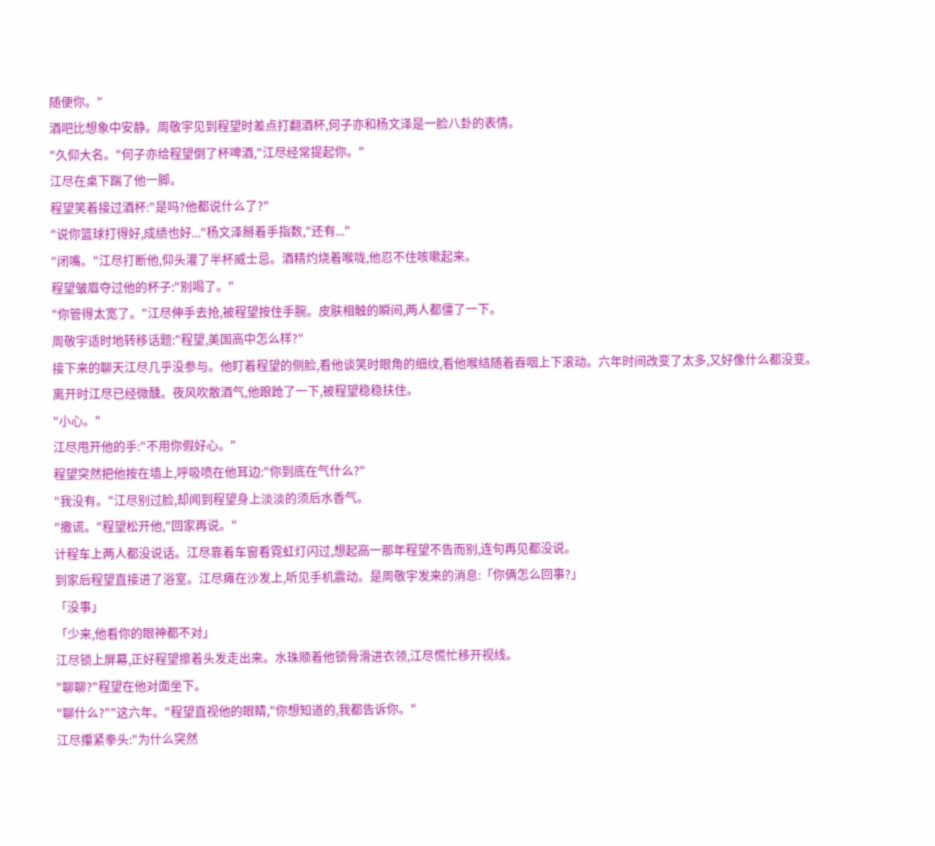随便你。"
酒吧比想象中安静。周敬宇见到程望时差点打翻酒杯,何子亦和杨文泽是一脸八卦的表情。
"久仰大名。"何子亦给程望倒了杯啤酒,"江尽经常提起你。"
江尽在桌下踹了他一脚。
程望笑着接过酒杯:"是吗?他都说什么了?"
"说你篮球打得好,成绩也好..."杨文泽掰着手指数,"还有..."
"闭嘴。"江尽打断他,仰头灌了半杯威士忌。酒精灼烧着喉咙,他忍不住咳嗽起来。
程望皱眉夺过他的杯子:"别喝了。"
"你管得太宽了。"江尽伸手去抢,被程望按住手腕。皮肤相触的瞬间,两人都僵了一下。
周敬宇适时地转移话题:"程望,美国高中怎么样?"
接下来的聊天江尽几乎没参与。他盯着程望的侧脸,看他谈笑时眼角的细纹,看他喉结随着吞咽上下滚动。六年时间改变了太多,又好像什么都没变。
离开时江尽已经微醺。夜风吹散酒气,他踉跄了一下,被程望稳稳扶住。
"小心。"
江尽甩开他的手:"不用你假好心。"
程望突然把他按在墙上,呼吸喷在他耳边:"你到底在气什么?"
"我没有。"江尽别过脸,却闻到程望身上淡淡的须后水香气。
"撒谎。"程望松开他,"回家再说。"
计程车上两人都没说话。江尽靠着车窗看霓虹灯闪过,想起高一那年程望不告而别,连句再见都没说。
到家后程望直接进了浴室。江尽瘫在沙发上,听见手机震动。是周敬宇发来的消息:「你俩怎么回事?」
「没事」
「少来,他看你的眼神都不对」
江尽锁上屏幕,正好程望擦着头发走出来。水珠顺着他锁骨滑进衣领,江尽慌忙移开视线。
"聊聊?"程望在他对面坐下。
"聊什么?""这六年。"程望直视他的眼睛,"你想知道的,我都告诉你。"
江尽攥紧拳头:"为什么突然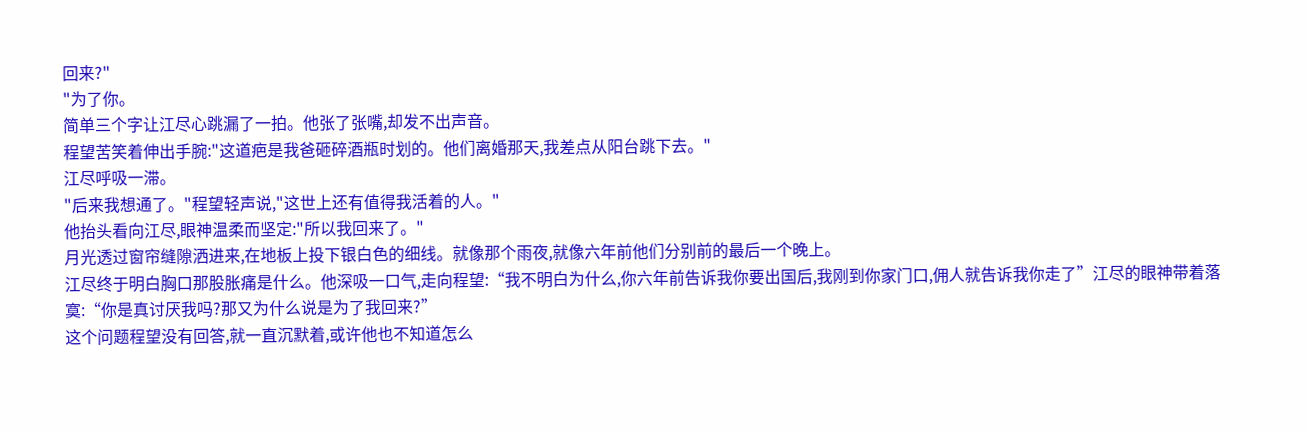回来?"
"为了你。
简单三个字让江尽心跳漏了一拍。他张了张嘴,却发不出声音。
程望苦笑着伸出手腕:"这道疤是我爸砸碎酒瓶时划的。他们离婚那天,我差点从阳台跳下去。"
江尽呼吸一滞。
"后来我想通了。"程望轻声说,"这世上还有值得我活着的人。"
他抬头看向江尽,眼神温柔而坚定:"所以我回来了。"
月光透过窗帘缝隙洒进来,在地板上投下银白色的细线。就像那个雨夜,就像六年前他们分别前的最后一个晚上。
江尽终于明白胸口那股胀痛是什么。他深吸一口气,走向程望:“我不明白为什么,你六年前告诉我你要出国后,我刚到你家门口,佣人就告诉我你走了”江尽的眼神带着落寞:“你是真讨厌我吗?那又为什么说是为了我回来?”
这个问题程望没有回答,就一直沉默着,或许他也不知道怎么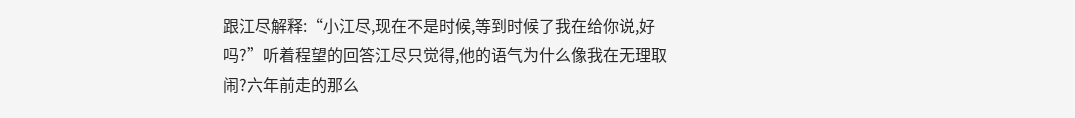跟江尽解释:“小江尽,现在不是时候,等到时候了我在给你说,好吗?”听着程望的回答江尽只觉得,他的语气为什么像我在无理取闹?六年前走的那么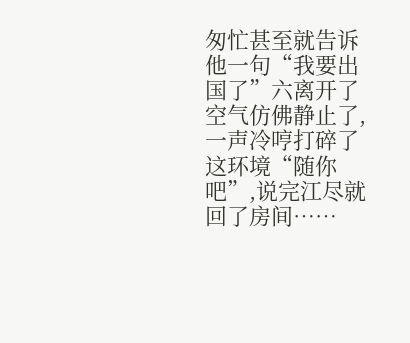匆忙甚至就告诉他一句“我要出国了”六离开了
空气仿佛静止了,一声冷哼打碎了这环境“随你吧”,说完江尽就回了房间……